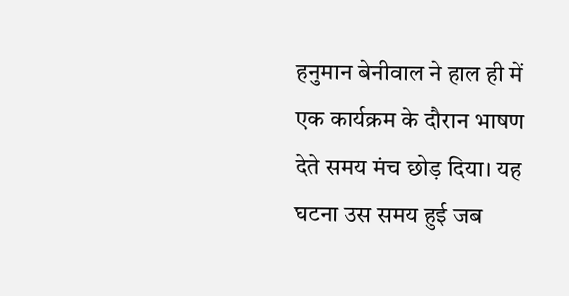हनुमान बेनीवाल ने हाल ही में एक कार्यक्रम के दौरान भाषण देते समय मंच छोड़ दिया। यह घटना उस समय हुई जब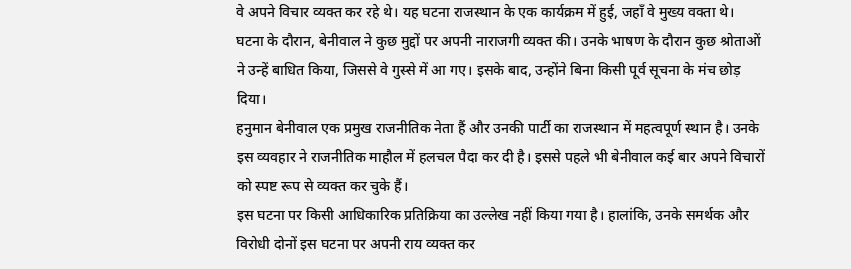वे अपने विचार व्यक्त कर रहे थे। यह घटना राजस्थान के एक कार्यक्रम में हुई, जहाँ वे मुख्य वक्ता थे।
घटना के दौरान, बेनीवाल ने कुछ मुद्दों पर अपनी नाराजगी व्यक्त की। उनके भाषण के दौरान कुछ श्रोताओं ने उन्हें बाधित किया, जिससे वे गुस्से में आ गए। इसके बाद, उन्होंने बिना किसी पूर्व सूचना के मंच छोड़ दिया।
हनुमान बेनीवाल एक प्रमुख राजनीतिक नेता हैं और उनकी पार्टी का राजस्थान में महत्वपूर्ण स्थान है। उनके इस व्यवहार ने राजनीतिक माहौल में हलचल पैदा कर दी है। इससे पहले भी बेनीवाल कई बार अपने विचारों को स्पष्ट रूप से व्यक्त कर चुके हैं।
इस घटना पर किसी आधिकारिक प्रतिक्रिया का उल्लेख नहीं किया गया है। हालांकि, उनके समर्थक और विरोधी दोनों इस घटना पर अपनी राय व्यक्त कर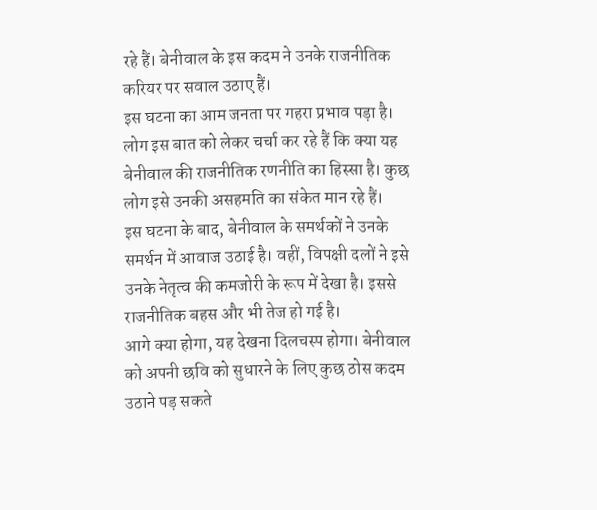रहे हैं। बेनीवाल के इस कदम ने उनके राजनीतिक करियर पर सवाल उठाए हैं।
इस घटना का आम जनता पर गहरा प्रभाव पड़ा है। लोग इस बात को लेकर चर्चा कर रहे हैं कि क्या यह बेनीवाल की राजनीतिक रणनीति का हिस्सा है। कुछ लोग इसे उनकी असहमति का संकेत मान रहे हैं।
इस घटना के बाद, बेनीवाल के समर्थकों ने उनके समर्थन में आवाज उठाई है। वहीं, विपक्षी दलों ने इसे उनके नेतृत्व की कमजोरी के रूप में देखा है। इससे राजनीतिक बहस और भी तेज हो गई है।
आगे क्या होगा, यह देखना दिलचस्प होगा। बेनीवाल को अपनी छवि को सुधारने के लिए कुछ ठोस कदम उठाने पड़ सकते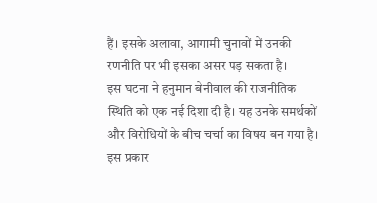हैं। इसके अलावा, आगामी चुनावों में उनकी रणनीति पर भी इसका असर पड़ सकता है।
इस घटना ने हनुमान बेनीवाल की राजनीतिक स्थिति को एक नई दिशा दी है। यह उनके समर्थकों और विरोधियों के बीच चर्चा का विषय बन गया है। इस प्रकार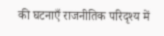की घटनाएँ राजनीतिक परिदृश्य में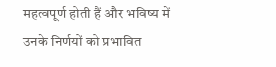महत्वपूर्ण होती हैं और भविष्य में उनके निर्णयों को प्रभावित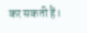कर सकती हैं।